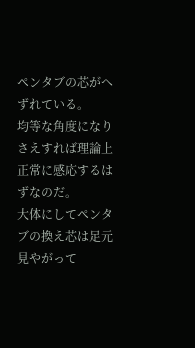ペンタブの芯がへずれている。
均等な角度になりさえすれば理論上正常に感応するはずなのだ。
大体にしてペンタブの換え芯は足元見やがって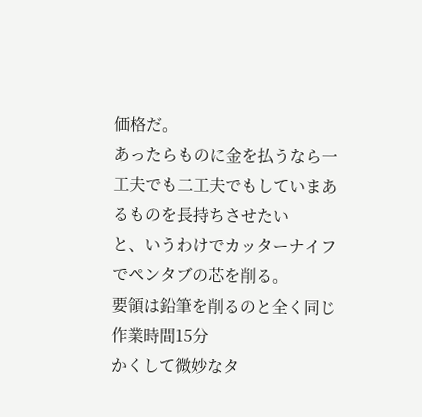価格だ。
あったらものに金を払うなら一工夫でも二工夫でもしていまあるものを長持ちさせたい
と、いうわけでカッターナイフでペンタブの芯を削る。
要領は鉛筆を削るのと全く同じ
作業時間15分
かくして微妙なタ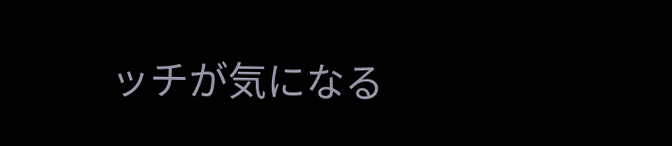ッチが気になる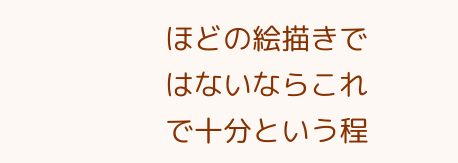ほどの絵描きではないならこれで十分という程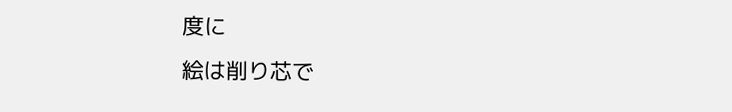度に
絵は削り芯で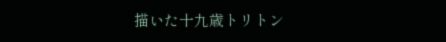描いた十九歳トリトン